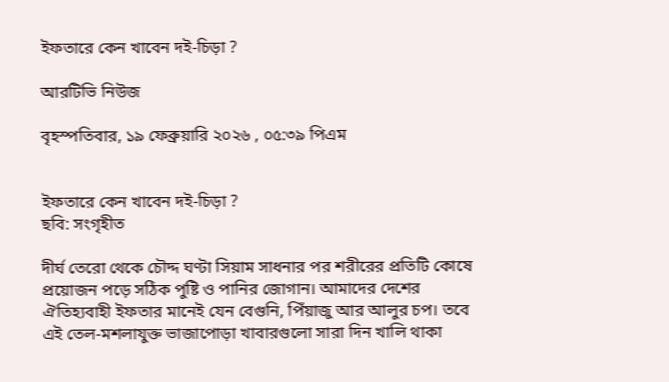ইফতারে কেন খাবেন দই-চিড়া ?

আরটিভি নিউজ

বৃহস্পতিবার, ১৯ ফেব্রুয়ারি ২০২৬ , ০৫:৩৯ পিএম


ইফতারে কেন খাবেন দই-চিড়া ?
ছবি: সংগৃহীত

দীর্ঘ তেরো থেকে চৌদ্দ ঘণ্টা সিয়াম সাধনার পর শরীরের প্রতিটি কোষে প্রয়োজন পড়ে সঠিক পুষ্টি ও পানির জোগান। আমাদের দেশের ঐতিহ্যবাহী ইফতার মানেই যেন বেগুনি, পিঁয়াজু আর আলুর চপ। তবে এই তেল-মশলাযুক্ত ভাজাপোড়া খাবারগুলো সারা দিন খালি থাকা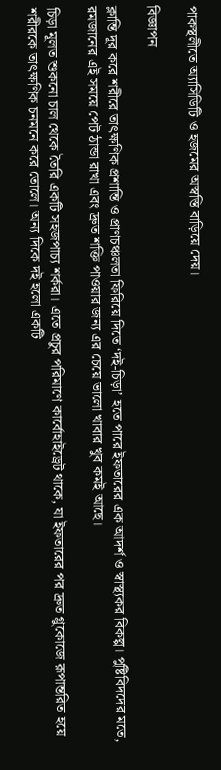পাকস্থলীতে অ্যাসিডিটি ও হজমের অস্বস্তি বাড়িয়ে দেয়।

বিজ্ঞাপন

ক্লান্তি দূর করে শরীরে তাৎক্ষণিক প্রশান্তি ও প্রাণচঞ্চলতা ফিরিয়ে দিতে ‘দই-চিড়া’ হতে পারে ইফতারের এক আদর্শ ও স্বাস্থ্যকর বিকল্প। পুষ্টিবিদদের মতে, রমজানের এই সময়ে পেট ঠান্ডা রাখা এবং দ্রুত শক্তি পাওয়ার জন্য এর চেয়ে ভালো খাবার খুব কমই আছে।

চিড়া মূলত শুকনো চাল থেকে তৈরি একটি সহজপাচ্য শর্করা। এতে প্রচুর পরিমাণে কার্বোহাইড্রেট থাকে, যা ইফতারের পর দ্রুত গ্লুকোজে রূপান্তরিত হয়ে শরীরকে তাৎক্ষণিক চনমনে করে তোলে। অন্য দিকে দই হলো একটি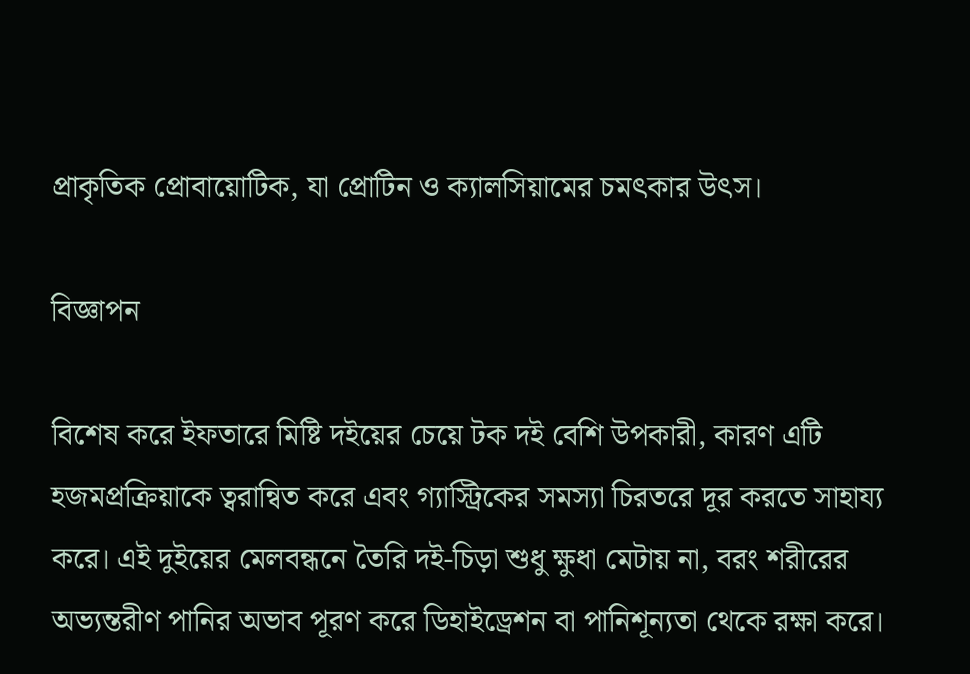প্রাকৃতিক প্রোবায়োটিক, যা প্রোটিন ও ক্যালসিয়ামের চমৎকার উৎস।

বিজ্ঞাপন

বিশেষ করে ইফতারে মিষ্টি দইয়ের চেয়ে টক দই বেশি উপকারী, কারণ এটি হজমপ্রক্রিয়াকে ত্বরান্বিত করে এবং গ্যাস্ট্রিকের সমস্যা চিরতরে দূর করতে সাহায্য করে। এই দুইয়ের মেলবন্ধনে তৈরি দই-চিড়া শুধু ক্ষুধা মেটায় না, বরং শরীরের অভ্যন্তরীণ পানির অভাব পূরণ করে ডিহাইড্রেশন বা পানিশূন্যতা থেকে রক্ষা করে।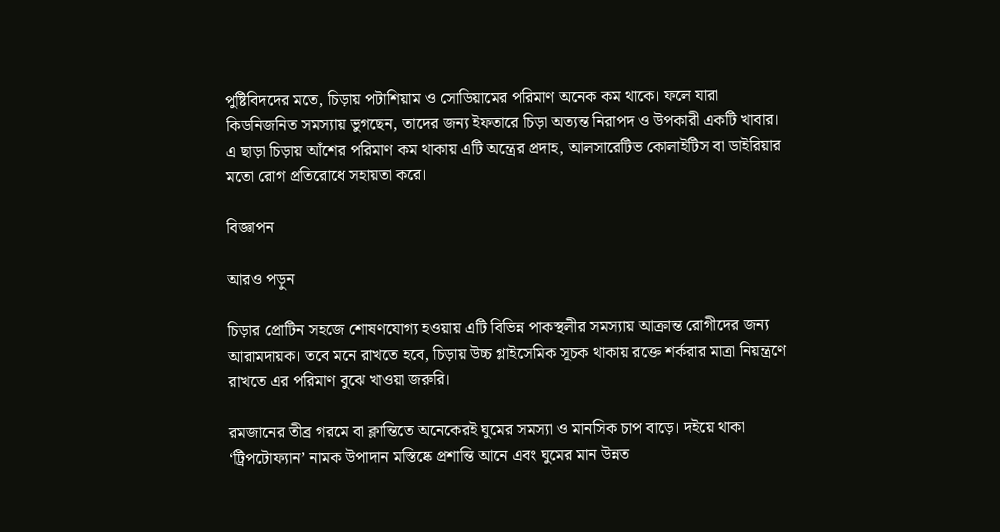পুষ্টিবিদদের মতে, চিড়ায় পটাশিয়াম ও সোডিয়ামের পরিমাণ অনেক কম থাকে। ফলে যারা কিডনিজনিত সমস্যায় ভুগছেন, তাদের জন্য ইফতারে চিড়া অত্যন্ত নিরাপদ ও উপকারী একটি খাবার। এ ছাড়া চিড়ায় আঁশের পরিমাণ কম থাকায় এটি অন্ত্রের প্রদাহ, আলসারেটিভ কোলাইটিস বা ডাইরিয়ার মতো রোগ প্রতিরোধে সহায়তা করে।

বিজ্ঞাপন

আরও পড়ুন

চিড়ার প্রোটিন সহজে শোষণযোগ্য হওয়ায় এটি বিভিন্ন পাকস্থলীর সমস্যায় আক্রান্ত রোগীদের জন্য আরামদায়ক। তবে মনে রাখতে হবে, চিড়ায় উচ্চ গ্লাইসেমিক সূচক থাকায় রক্তে শর্করার মাত্রা নিয়ন্ত্রণে রাখতে এর পরিমাণ বুঝে খাওয়া জরুরি।

রমজানের তীব্র গরমে বা ক্লান্তিতে অনেকেরই ঘুমের সমস্যা ও মানসিক চাপ বাড়ে। দইয়ে থাকা ‘ট্রিপটোফ্যান’ নামক উপাদান মস্তিষ্কে প্রশান্তি আনে এবং ঘুমের মান উন্নত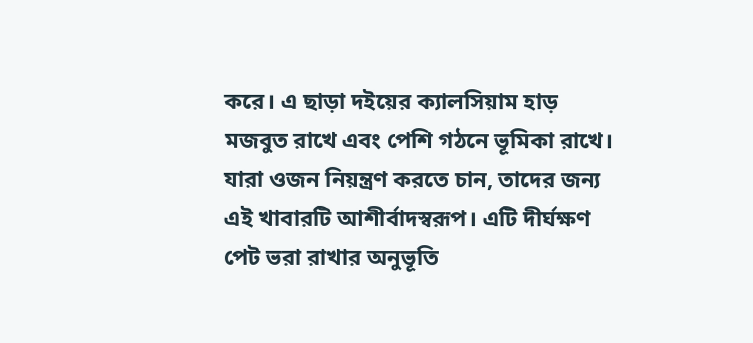করে। এ ছাড়া দইয়ের ক্যালসিয়াম হাড় মজবুত রাখে এবং পেশি গঠনে ভূমিকা রাখে। যারা ওজন নিয়ন্ত্রণ করতে চান, তাদের জন্য এই খাবারটি আশীর্বাদস্বরূপ। এটি দীর্ঘক্ষণ পেট ভরা রাখার অনুভূতি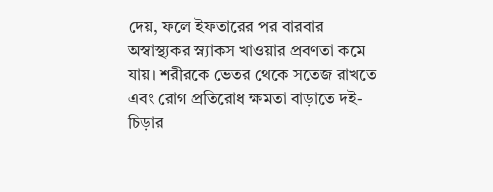দেয়, ফলে ইফতারের পর বারবার অস্বাস্থ্যকর স্ন্যাকস খাওয়ার প্রবণতা কমে যায়। শরীরকে ভেতর থেকে সতেজ রাখতে এবং রোগ প্রতিরোধ ক্ষমতা বাড়াতে দই-চিড়ার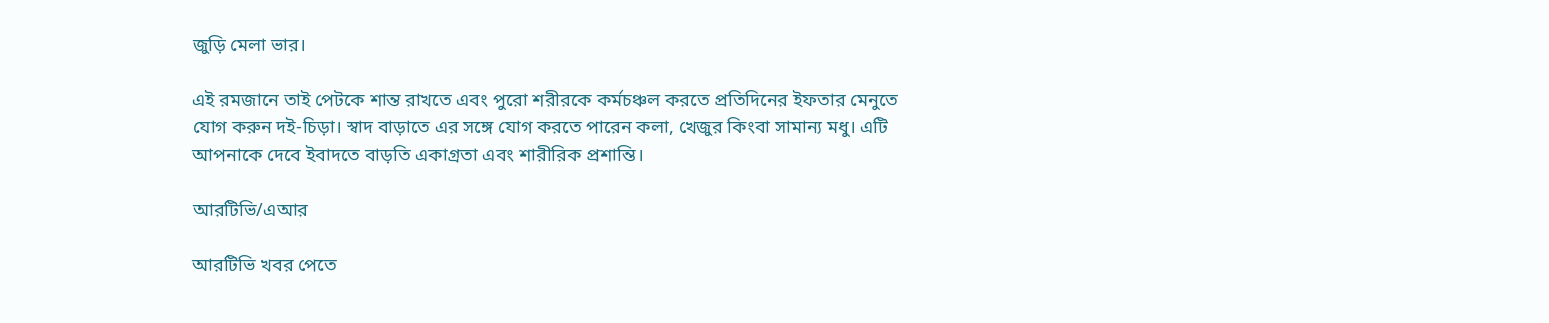জুড়ি মেলা ভার।

এই রমজানে তাই পেটকে শান্ত রাখতে এবং পুরো শরীরকে কর্মচঞ্চল করতে প্রতিদিনের ইফতার মেনুতে যোগ করুন দই-চিড়া। স্বাদ বাড়াতে এর সঙ্গে যোগ করতে পারেন কলা, খেজুর কিংবা সামান্য মধু। এটি আপনাকে দেবে ইবাদতে বাড়তি একাগ্রতা এবং শারীরিক প্রশান্তি।

আরটিভি/এআর

আরটিভি খবর পেতে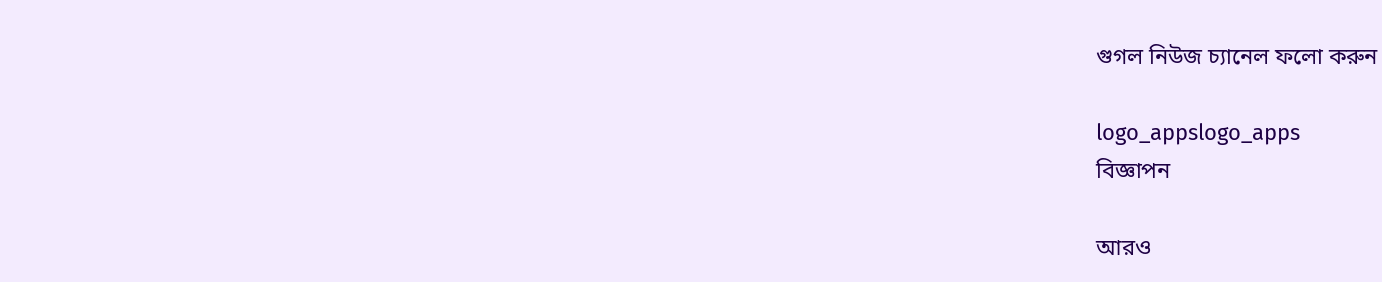গুগল নিউজ চ্যানেল ফলো করুন

logo_appslogo_apps
বিজ্ঞাপন

আরও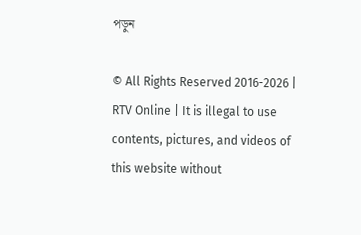পড়ুন

© All Rights Reserved 2016-2026 | RTV Online | It is illegal to use contents, pictures, and videos of this website without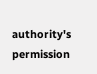authority's permission